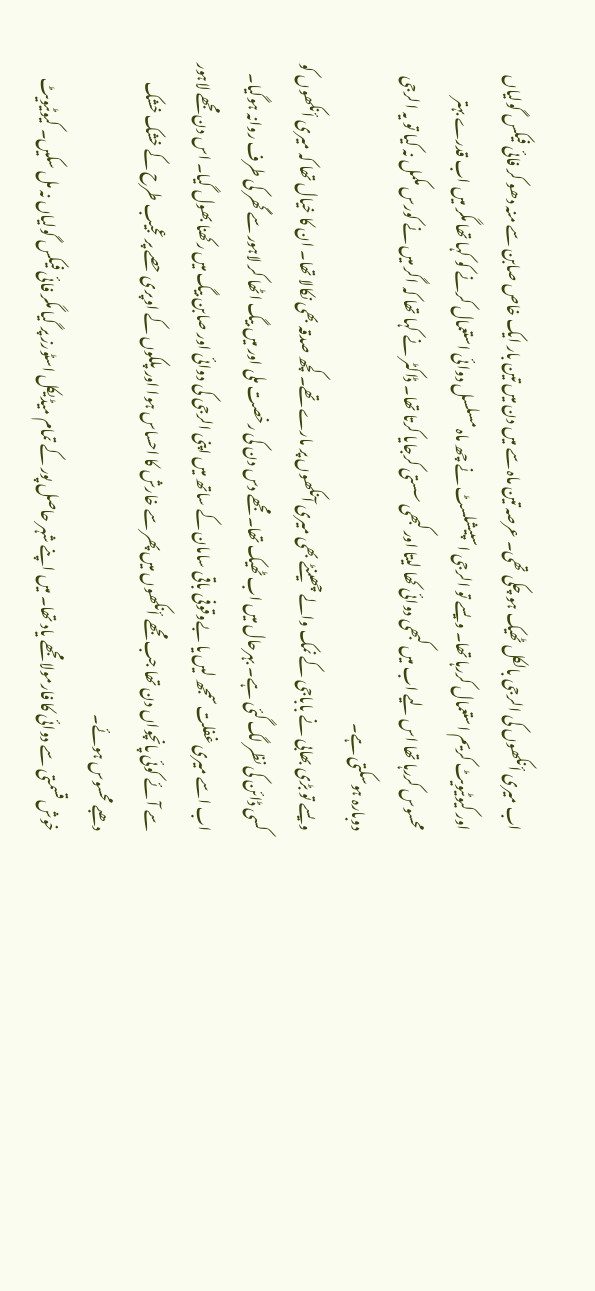اب میری أنکھوں کی الرجی بالکل ٹھیک ہو چکی تھی۔ عرصہ تین ماہ سے میں دن میں تین بار ایک خاص صابن سے منہ دھو کر فائی فیکس گولیاں اور کیوٹیویٹ کریم استعمال کررہا تھا۔ ویسے تو الرجی اسپیشلسٹ نے چھ ماہ مسلسل دوائی استعمال کرنے کو کہا تھا مگر میں اب قدرے بہتر محسوس کررہا تھا اس لیے اب میں کبھی دوائی کھا لیتا اور کبھی سستی کرجایا کرتا تھا۔ ڈاکٹر نے کہا تھا کہ اگر میں نے کورس مکمل نہ کیا تو یہ الرجی دوبارہ ہوسکتی ہے۔
ویسے تو بڑی بھابی نے باباجی کے نمک والے چھینٹے بھی میری آنکھوں پر مارے تھے۔ کچھ صدقہ بھی نکالا تھا۔ ان کا خیال تھا کہ میری أنکھوں کو کسی ڈائن کی نظر لگ گئی ہے۔ بہرحال میں اب ٹھیک تھا۔ مجھے دس دن کی رخصت ملی اور میں بیگ اٹھا کر لاہور سے گھر کی طرف روانہ ہوگیا۔ اب اسے میری غفلت سمجھ لیں یا بےوقوفی باقی سامان کے ساتھ میں اپنی الرجی کی دوائی اور صابن بیگ میں رکھنا بھول گیا۔ اس دن مجھے لاہور سے آئے کوئی پانچواں دن تھا جب مجھے أنکھوں میں پھر سے خارش کا احساس ہوا اور پلکوں کے اوپری حصے پر عجیب طرح کے خشک خشک دھبے محسوس ہوئے۔
خوش قسمتی سے دوائی کا فارمولا مجھے یاد تھا۔ میں اپنے شہر حاصل پور کے تمام میڈیکل اسٹورز پر گیا مگر فائی فیکس گولیاں نہ مل سکیں۔ کیوٹیویٹ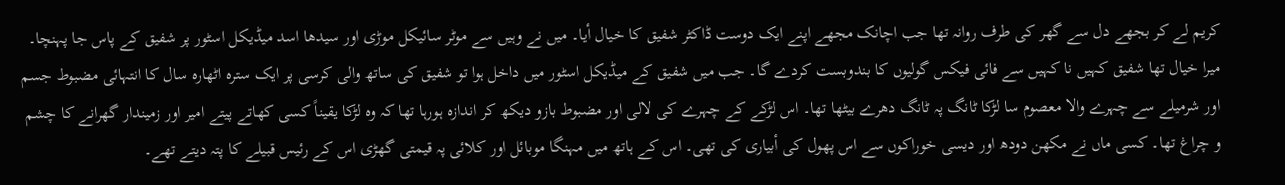کریم لے کر بجھے دل سے گھر کی طرف روانہ تھا جب اچانک مجھے اپنے ایک دوست ڈاکٹر شفیق کا خیال أیا۔ میں نے وہیں سے موٹر سائیکل موڑی اور سیدھا اسد میڈیکل اسٹور پر شفیق کے پاس جا پہنچا۔ میرا خیال تھا شفیق کہیں نا کہیں سے فائی فیکس گولیوں کا بندوبست کردے گا۔ جب میں شفیق کے میڈیکل اسٹور میں داخل ہوا تو شفیق کی ساتھ والی کرسی پر ایک سترہ اٹھارہ سال کا انتہائی مضبوط جسم اور شرمیلے سے چہرے والا معصوم سا لڑکا ٹانگ پہ ٹانگ دھرے بیٹھا تھا۔ اس لڑکے کے چہرے کی لالی اور مضبوط بازو دیکھ کر اندازہ ہورہا تھا کہ وہ لڑکا یقیناً کسی کھاتے پیتے امیر اور زمیندار گھرانے کا چشم و چراغ تھا۔ کسی ماں نے مکھن دودھ اور دیسی خوراکوں سے اس پھول کی أبیاری کی تھی۔ اس کے ہاتھ میں مہنگا موبائل اور کلائی پہ قیمتی گھڑی اس کے رئیس قبیلے کا پتہ دیتے تھے۔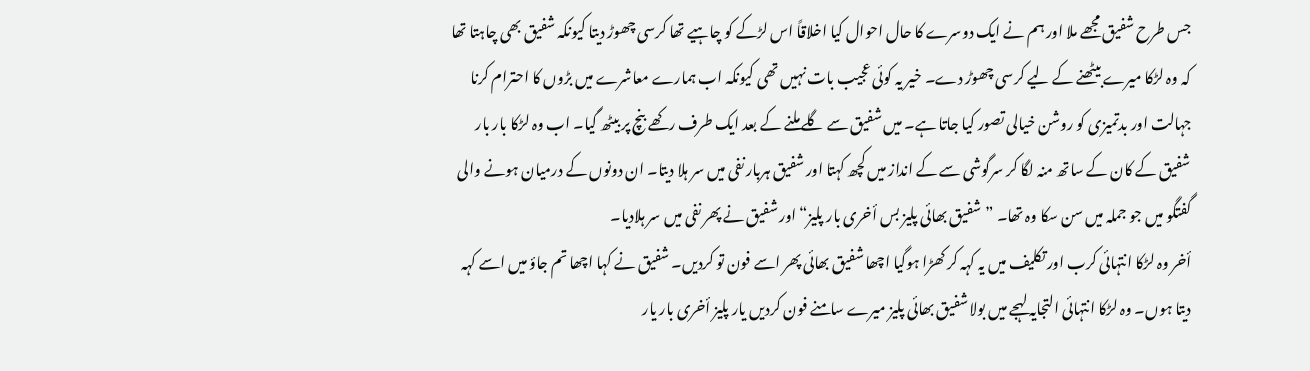جس طرح شفیق مجھے ملا اور ہم نے ایک دوسرے کا حال احوال کیا اخلاقاً اس لڑکے کو چاہیے تھا کرسی چھوڑ دیتا کیونکہ شفیق بھی چاہتا تھا کہ وہ لڑکا میرے بیٹھنے کے لیے کرسی چھوڑ دے۔ خیر یہ کوئی عجیب بات نہیں تھی کیونکہ اب ہمارے معاشرے میں بڑوں کا احترام کرنا جہالت اور بدتمیزی کو روشن خیالی تصور کیا جاتا ہے۔ میں شفیق سے گلے ملنے کے بعد ایک طرف رکھے بنچ پر بیٹھ گیا۔ اب وہ لڑکا بار بار شفیق کے کان کے ساتھ منہ لگا کر سرگوشی سے کے انداز میں کچھ کہتا اور شفیق ہربار نفی میں سر ہلا دیتا۔ ان دونوں کے درمیان ہونے والی گفتگو میں جو جملہ میں سن سکا وہ تھا۔ ”شفیق بھائی پلیز بس أخری بار پلیز“ اور شفیق نے پھر نفی میں سر ہلادیا۔
أخر وہ لڑکا انتہائی کرب اور تکلیف میں یہ کہہ کر کھڑا ہوگیا اچھا شفیق بھائی پھر اسے فون تو کردیں۔ شفیق نے کہا اچھا تم جاؤ میں اسے کہہ دیتا ہوں۔ وہ لڑکا انتہائی التجایہ لہجے میں بولا شفیق بھائی پلیز میرے سامنے فون کردیں یار پلیز أخری بار یار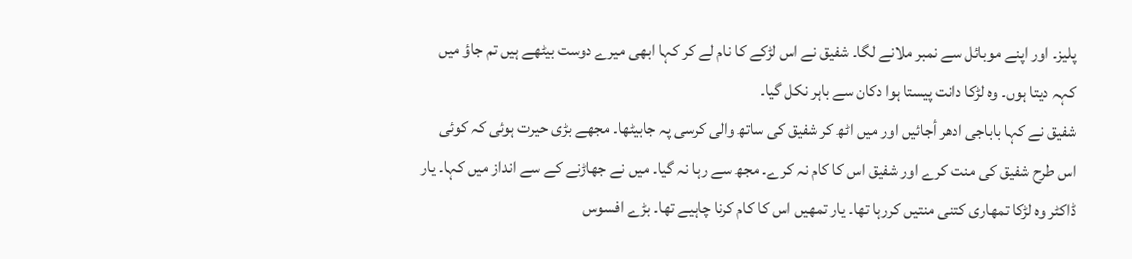پلیز۔ اور اپنے موبائل سے نمبر ملانے لگا۔ شفیق نے اس لڑکے کا نام لے کر کہا ابھی میرے دوست بیٹھے ہیں تم جاؤ میں کہہ دیتا ہوں۔ وہ لڑکا دانت پیستا ہوا دکان سے باہر نکل گیا۔
شفیق نے کہا باباجی ادھر أجائیں اور میں اٹھ کر شفیق کی ساتھ والی کرسی پہ جابیٹھا۔ مجھے بڑی حیرت ہوئی کہ کوئی اس طرح شفیق کی منت کرے اور شفیق اس کا کام نہ کرے۔ مجھ سے رہا نہ گیا۔ میں نے جھاڑنے کے سے انداز میں کہا۔ یار ڈاکٹر وہ لڑکا تمھاری کتنی منتیں کررہا تھا۔ یار تمھیں اس کا کام کرنا چاہیے تھا۔ بڑے افسوس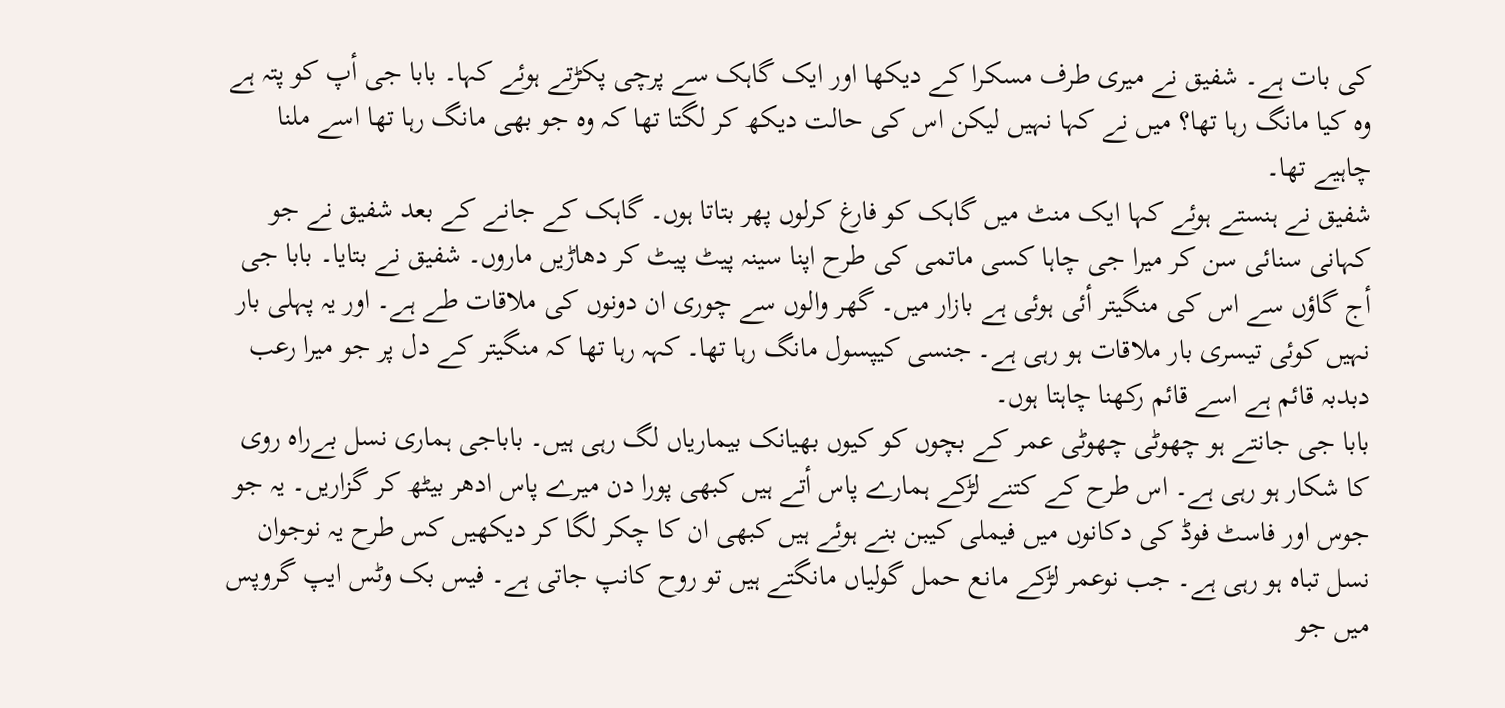کی بات ہے۔ شفیق نے میری طرف مسکرا کے دیکھا اور ایک گاہک سے پرچی پکڑتے ہوئے کہا۔ بابا جی أپ کو پتہ ہے وہ کیا مانگ رہا تھا؟ میں نے کہا نہیں لیکن اس کی حالت دیکھ کر لگتا تھا کہ وہ جو بھی مانگ رہا تھا اسے ملنا چاہیے تھا۔
شفیق نے ہنستے ہوئے کہا ایک منٹ میں گاہک کو فارغ کرلوں پھر بتاتا ہوں۔ گاہک کے جانے کے بعد شفیق نے جو کہانی سنائی سن کر میرا جی چاہا کسی ماتمی کی طرح اپنا سینہ پیٹ پیٹ کر دھاڑیں ماروں۔ شفیق نے بتایا۔ بابا جی أج گاؤں سے اس کی منگیتر أئی ہوئی ہے بازار میں۔ گھر والوں سے چوری ان دونوں کی ملاقات طے ہے۔ اور یہ پہلی بار نہیں کوئی تیسری بار ملاقات ہو رہی ہے۔ جنسی کیپسول مانگ رہا تھا۔ کہہ رہا تھا کہ منگیتر کے دل پر جو میرا رعب دبدبہ قائم ہے اسے قائم رکھنا چاہتا ہوں۔
بابا جی جانتے ہو چھوٹی چھوٹی عمر کے بچوں کو کیوں بھیانک بیماریاں لگ رہی ہیں۔ باباجی ہماری نسل بےراہ روی کا شکار ہو رہی ہے۔ اس طرح کے کتنے لڑکے ہمارے پاس أتے ہیں کبھی پورا دن میرے پاس ادھر بیٹھ کر گزاریں۔ یہ جو جوس اور فاسٹ فوڈ کی دکانوں میں فیملی کیبن بنے ہوئے ہیں کبھی ان کا چکر لگا کر دیکھیں کس طرح یہ نوجوان نسل تباہ ہو رہی ہے۔ جب نوعمر لڑکے مانع حمل گولیاں مانگتے ہیں تو روح کانپ جاتی ہے۔ فیس بک وٹس ایپ گروپس میں جو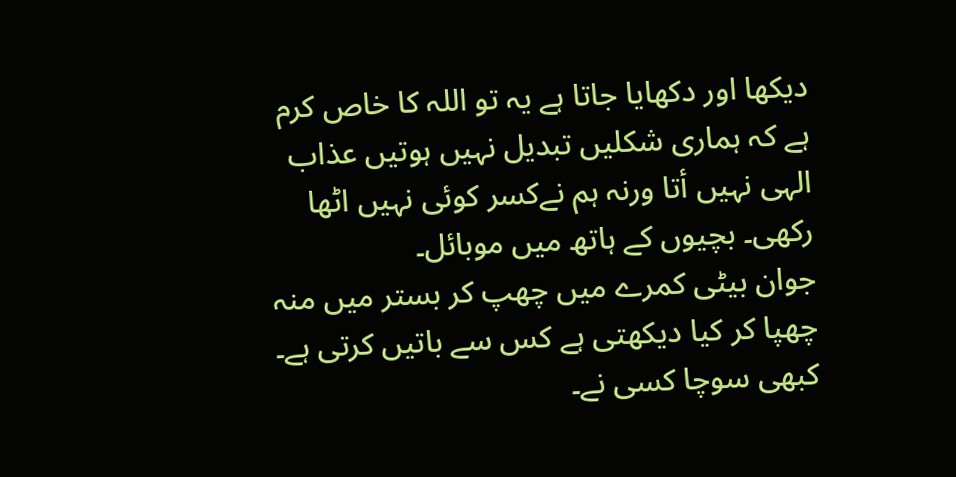دیکھا اور دکھایا جاتا ہے یہ تو اللہ کا خاص کرم ہے کہ ہماری شکلیں تبدیل نہیں ہوتیں عذاب الہی نہیں أتا ورنہ ہم نےکسر کوئی نہیں اٹھا رکھی۔ بچیوں کے ہاتھ میں موبائل۔
جوان بیٹی کمرے میں چھپ کر بستر میں منہ چھپا کر کیا دیکھتی ہے کس سے باتیں کرتی ہے۔ کبھی سوچا کسی نے۔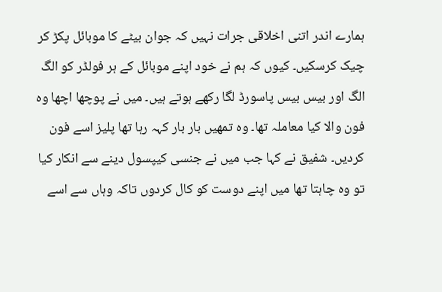ہمارے اندر اتنی اخلاقی جرات نہیں کہ جوان بیٹے کا موبائل پکڑ کر چیک کرسکیں۔ کیوں کہ ہم نے خود اپنے موبائل کے ہر فولڈر کو الگ الگ اور بیس بیس پاسورڈ لگا رکھے ہوتے ہیں۔ میں نے پوچھا اچھا وہ فون والا کیا معاملہ تھا۔ وہ تمھیں بار بار کہہ رہا تھا پلیز اسے فون کردیں۔ شفیق نے کہا جب میں نے جنسی کیپسول دینے سے انکار کیا تو وہ چاہتا تھا میں اپنے دوست کو کال کردوں تاکہ وہاں سے اسے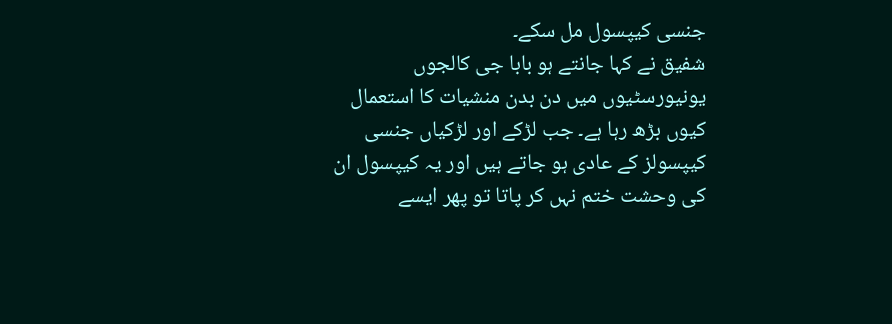جنسی کیپسول مل سکے۔
شفیق نے کہا جانتے ہو بابا جی کالجوں یونیورسٹیوں میں دن بدن منشیات کا استعمال کیوں بڑھ رہا ہے۔ جب لڑکے اور لڑکیاں جنسی کیپسولز کے عادی ہو جاتے ہیں اور یہ کیپسول ان کی وحشت ختم نہں کر پاتا تو پھر ایسے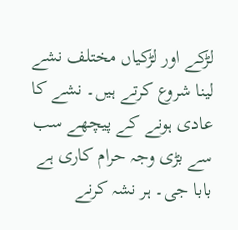لڑکے اور لڑکیاں مختلف نشے لینا شروع کرتے ہیں۔ نشے کا عادی ہونے کے پیچھے سب سے بڑی وجہ حرام کاری ہے بابا جی۔ ہر نشہ کرنے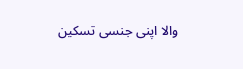والا اپنی جنسی تسکین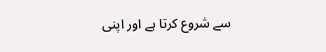سے شروع کرتا ہے اور اپنی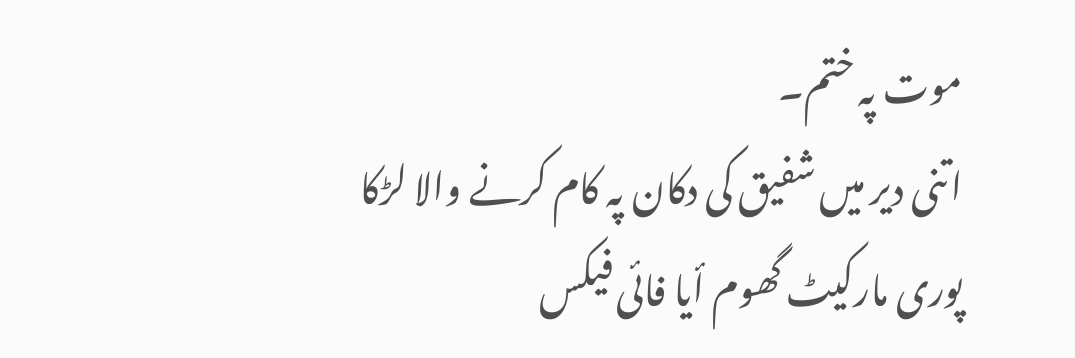موت پہ ختم۔
اتنی دیر میں شفیق کی دکان پہ کام کرنے والا لڑکا پوری مارکیٹ گھوم أیا فائی فیکس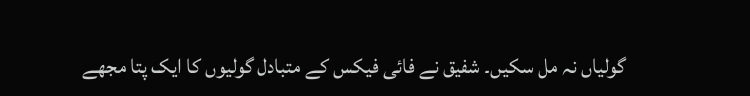گولیاں نہ مل سکیں۔ شفیق نے فائی فیکس کے متبادل گولیوں کا ایک پتا مجھے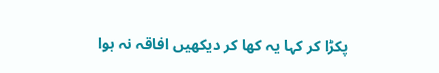پکڑا کر کہا یہ کھا کر دیکھیں افاقہ نہ ہوا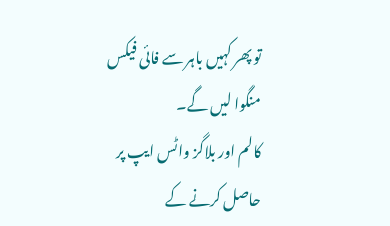تو پھر کہیں باہر سے فائی فیکس منگوا لیں گے۔
کالم اور بلاگز واٹس ایپ پر حاصل کرنے کے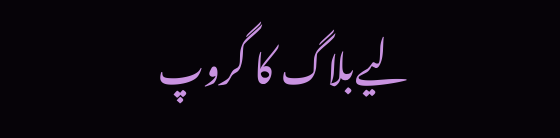لیےبلاگ کا گروپ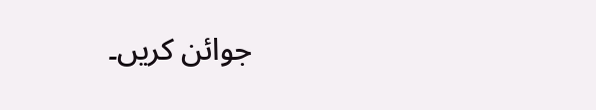جوائن کریں۔